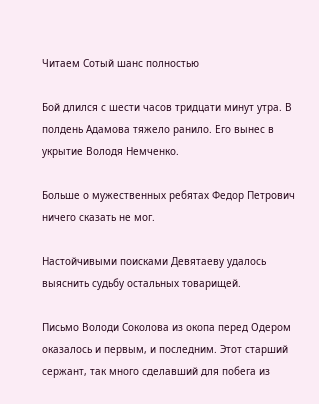Читаем Сотый шанс полностью

Бой длился с шести часов тридцати минут утра. В полдень Адамова тяжело ранило. Его вынес в укрытие Володя Немченко.

Больше о мужественных ребятах Федор Петрович ничего сказать не мог.

Настойчивыми поисками Девятаеву удалось выяснить судьбу остальных товарищей.

Письмо Володи Соколова из окопа перед Одером оказалось и первым, и последним. Этот старший сержант, так много сделавший для побега из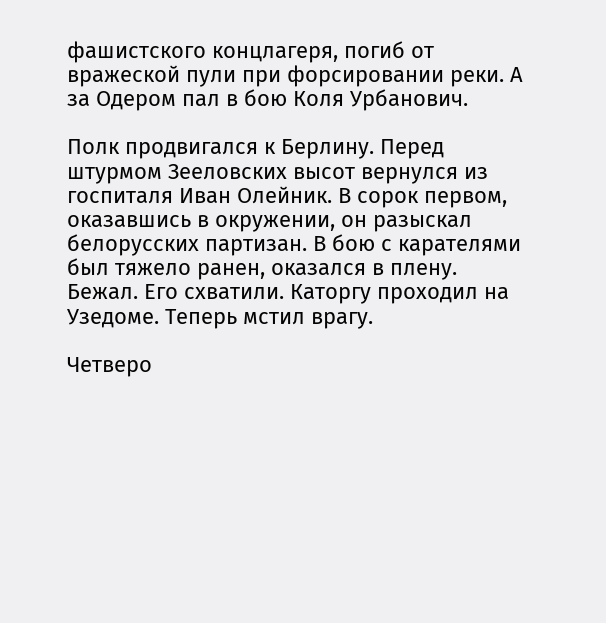фашистского концлагеря, погиб от вражеской пули при форсировании реки. А за Одером пал в бою Коля Урбанович.

Полк продвигался к Берлину. Перед штурмом Зееловских высот вернулся из госпиталя Иван Олейник. В сорок первом, оказавшись в окружении, он разыскал белорусских партизан. В бою с карателями был тяжело ранен, оказался в плену. Бежал. Его схватили. Каторгу проходил на Узедоме. Теперь мстил врагу.

Четверо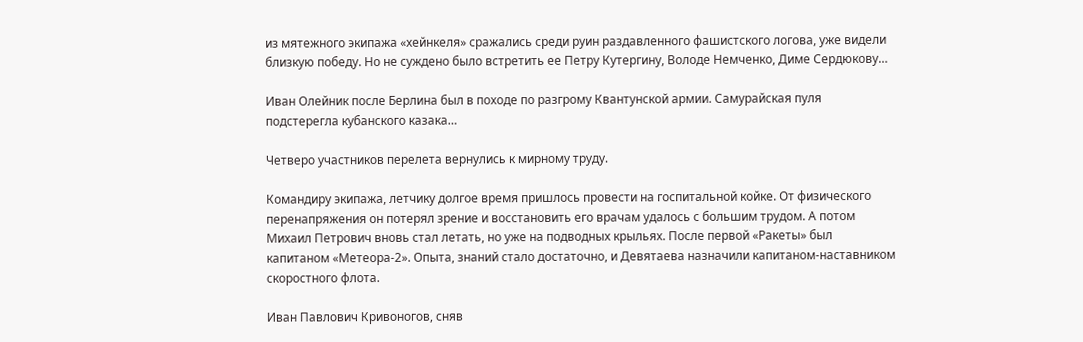из мятежного экипажа «хейнкеля» сражались среди руин раздавленного фашистского логова, уже видели близкую победу. Но не суждено было встретить ее Петру Кутергину, Володе Немченко, Диме Сердюкову…

Иван Олейник после Берлина был в походе по разгрому Квантунской армии. Самурайская пуля подстерегла кубанского казака…

Четверо участников перелета вернулись к мирному труду.

Командиру экипажа, летчику долгое время пришлось провести на госпитальной койке. От физического перенапряжения он потерял зрение и восстановить его врачам удалось с большим трудом. А потом Михаил Петрович вновь стал летать, но уже на подводных крыльях. После первой «Ракеты» был капитаном «Метеора-2». Опыта, знаний стало достаточно, и Девятаева назначили капитаном-наставником скоростного флота.

Иван Павлович Кривоногов, сняв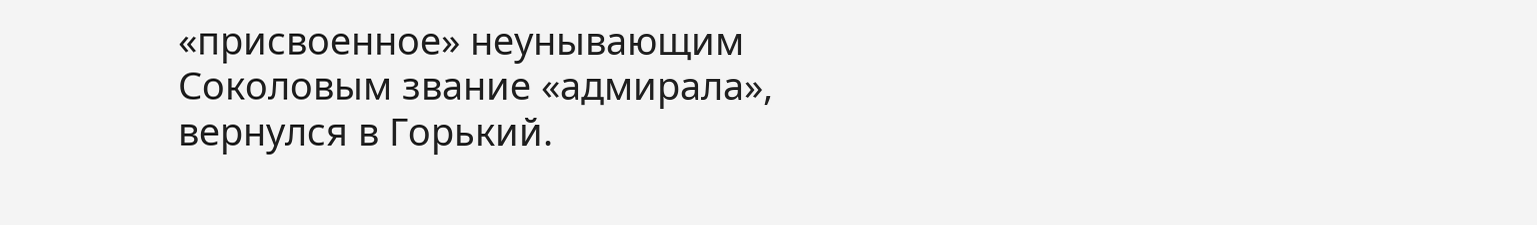«присвоенное» неунывающим Соколовым звание «адмирала», вернулся в Горький.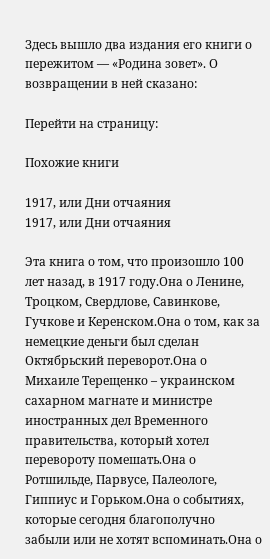Здесь вышло два издания его книги о пережитом — «Родина зовет». О возвращении в ней сказано:

Перейти на страницу:

Похожие книги

1917, или Дни отчаяния
1917, или Дни отчаяния

Эта книга о том, что произошло 100 лет назад, в 1917 году.Она о Ленине, Троцком, Свердлове, Савинкове, Гучкове и Керенском.Она о том, как за немецкие деньги был сделан Октябрьский переворот.Она о Михаиле Терещенко – украинском сахарном магнате и министре иностранных дел Временного правительства, который хотел перевороту помешать.Она о Ротшильде, Парвусе, Палеологе, Гиппиус и Горьком.Она о событиях, которые сегодня благополучно забыли или не хотят вспоминать.Она о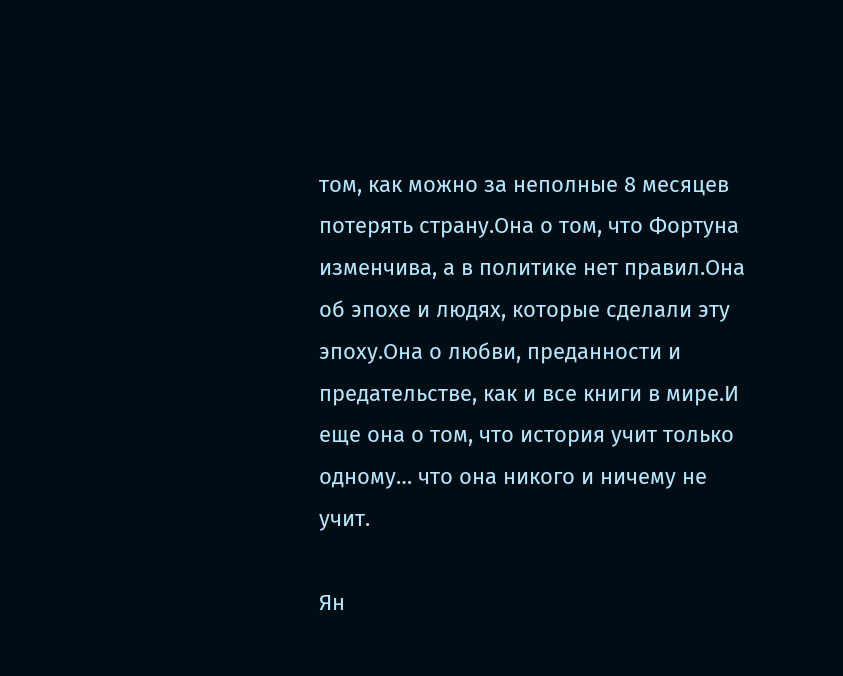том, как можно за неполные 8 месяцев потерять страну.Она о том, что Фортуна изменчива, а в политике нет правил.Она об эпохе и людях, которые сделали эту эпоху.Она о любви, преданности и предательстве, как и все книги в мире.И еще она о том, что история учит только одному… что она никого и ничему не учит.

Ян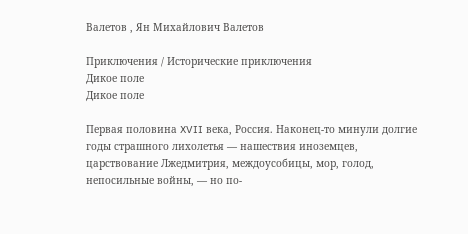Валетов , Ян Михайлович Валетов

Приключения / Исторические приключения
Дикое поле
Дикое поле

Первая половина XVII века, Россия. Наконец-то минули долгие годы страшного лихолетья — нашествия иноземцев, царствование Лжедмитрия, междоусобицы, мор, голод, непосильные войны, — но по-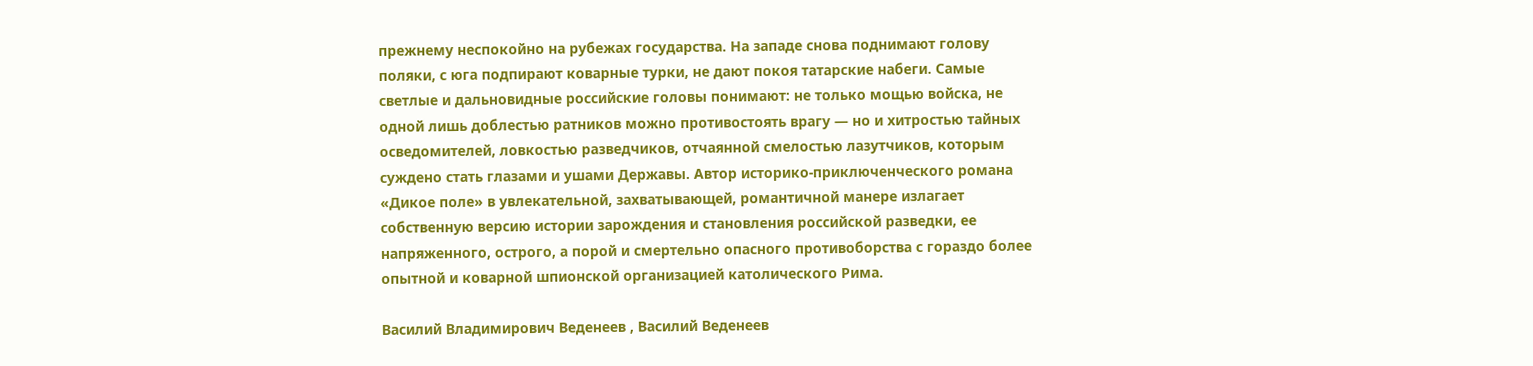прежнему неспокойно на рубежах государства. На западе снова поднимают голову поляки, с юга подпирают коварные турки, не дают покоя татарские набеги. Самые светлые и дальновидные российские головы понимают: не только мощью войска, не одной лишь доблестью ратников можно противостоять врагу — но и хитростью тайных осведомителей, ловкостью разведчиков, отчаянной смелостью лазутчиков, которым суждено стать глазами и ушами Державы. Автор историко-приключенческого романа «Дикое поле» в увлекательной, захватывающей, романтичной манере излагает собственную версию истории зарождения и становления российской разведки, ее напряженного, острого, а порой и смертельно опасного противоборства с гораздо более опытной и коварной шпионской организацией католического Рима.

Василий Владимирович Веденеев , Василий Веденеев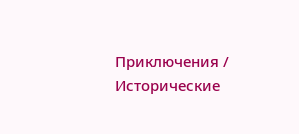Приключения / Исторические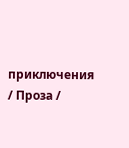приключения / Проза /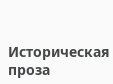Историческая проза